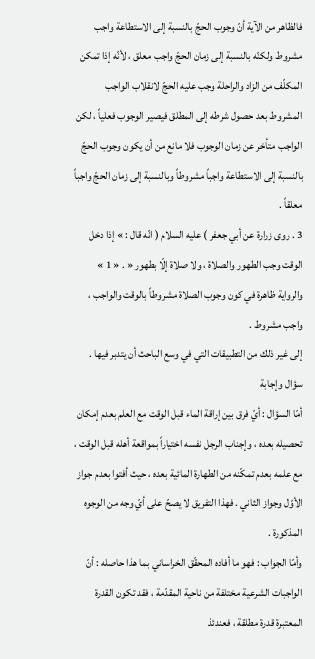فالظاهر من الآية أنّ وجوب الحجّ بالنسبة إلى الاستطاعة واجب مشروط ولكنّه بالنسبة إلى زمان الحجّ واجب معلق ، لأنّه إذا تمكن المكلّف من الزاد والراحلة وجب عليه الحجّ لانقلاب الواجب المشروط بعد حصول شرطه إلى المطلق فيصير الوجوب فعلياً ، لكن الواجب متأخر عن زمان الوجوب فلا مانع من أن يكون وجوب الحجّ بالنسبة إلى الاستطاعة واجباً مشروطاً وبالنسبة إلى زمان الحجّ واجباً معلقاً .
3 . روى زرارة عن أبي جعفر ) عليه السلام ( انّه قال : » إذا دخل الوقت وجب الطهور والصلاة ، ولا صلاة إلّا بطهور « . « 1 » والرواية ظاهرة في كون وجوب الصلاة مشروطاً بالوقت والواجب ، واجب مشروط .
إلى غير ذلك من التطبيقات التي في وسع الباحث أن يتدبر فيها .
سؤال وإجابة
أمّا السؤال : أيّ فرق بين إراقة الماء قبل الوقت مع العلم بعدم إمكان تحصيله بعده ، وإجناب الرجل نفسه اختياراً بمواقعة أهله قبل الوقت ، مع علمه بعدم تمكّنه من الطهارة المائية بعده ، حيث أفتوا بعدم جواز الأوّل وجواز الثاني . فهذا التفريق لا يصحّ على أيّ وجه من الوجوه المذكورة .
وأمّا الجواب : فهو ما أفاده المحقّق الخراساني بما هذا حاصله : أنّ الواجبات الشرعية مختلفة من ناحية المقدّمة ، فقد تكون القدرة المعتبرة قدرة مطلقة ، فعندئذ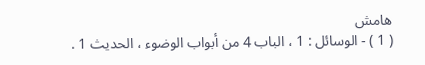هامش
( 1 ) - الوسائل : 1 ، الباب 4 من أبواب الوضوء ، الحديث 1 .